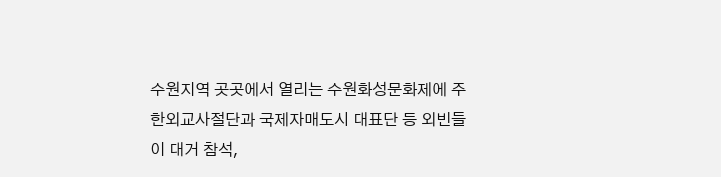수원지역 곳곳에서 열리는 수원화성문화제에 주한외교사절단과 국제자매도시 대표단 등 외빈들이 대거 참석,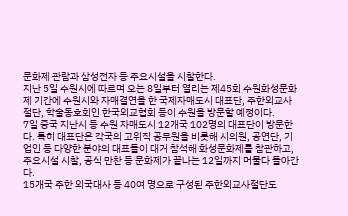문화제 관람과 삼성전자 등 주요시설을 시찰한다.
지난 5일 수원시에 따르며 오는 8일부터 열리는 제45회 수원화성문화제 기간에 수원시와 자매결연을 한 국제자매도시 대표단, 주한외교사절단, 학술동호회인 한국외교협회 등이 수원을 방문할 예정이다.
7일 중국 지난시 등 수원 자매도시 12개국 102명의 대표단이 방문한다. 특히 대표단은 각국의 고위직 공무원을 비롯해 시의원, 공연단, 기업인 등 다양한 분야의 대표들이 대거 참석해 화성문화제를 참관하고, 주요시설 시찰, 공식 만찬 등 문화제가 끝나는 12일까지 머물다 돌아간다.
15개국 주한 외국대사 등 40여 명으로 구성된 주한외교사절단도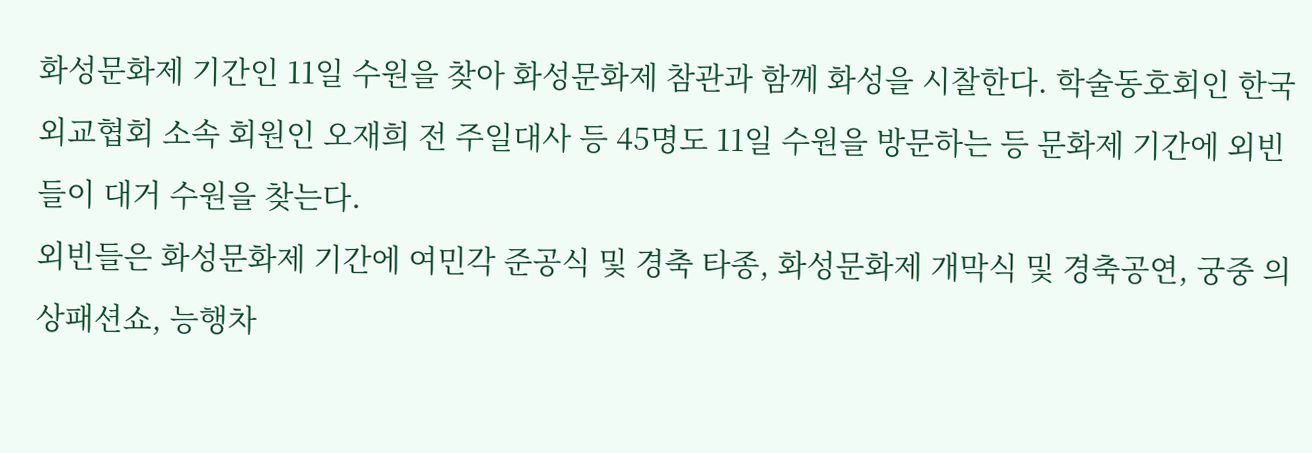화성문화제 기간인 11일 수원을 찾아 화성문화제 참관과 함께 화성을 시찰한다. 학술동호회인 한국외교협회 소속 회원인 오재희 전 주일대사 등 45명도 11일 수원을 방문하는 등 문화제 기간에 외빈들이 대거 수원을 찾는다.
외빈들은 화성문화제 기간에 여민각 준공식 및 경축 타종, 화성문화제 개막식 및 경축공연, 궁중 의상패션쇼, 능행차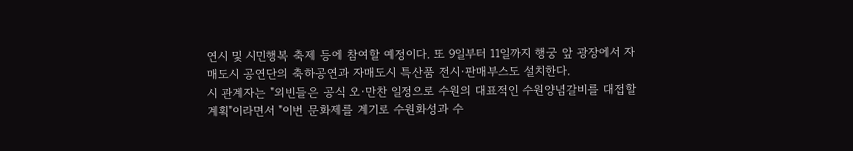연시 및 시민행복 축제 등에 참여할 예정이다. 또 9일부터 11일까지 행궁 앞 광장에서 자매도시 공연단의 축하공연과 자매도시 특산품 전시·판매부스도 설치한다.
시 관계자는 "외빈들은 공식 오·만찬 일정으로 수원의 대표적인 수원양념갈비를 대접할 계획"이라면서 "이번 문화제를 계기로 수원화성과 수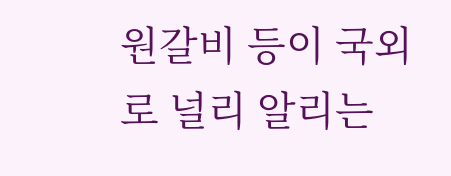원갈비 등이 국외로 널리 알리는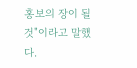홍보의 장이 될 것"이라고 말했다.